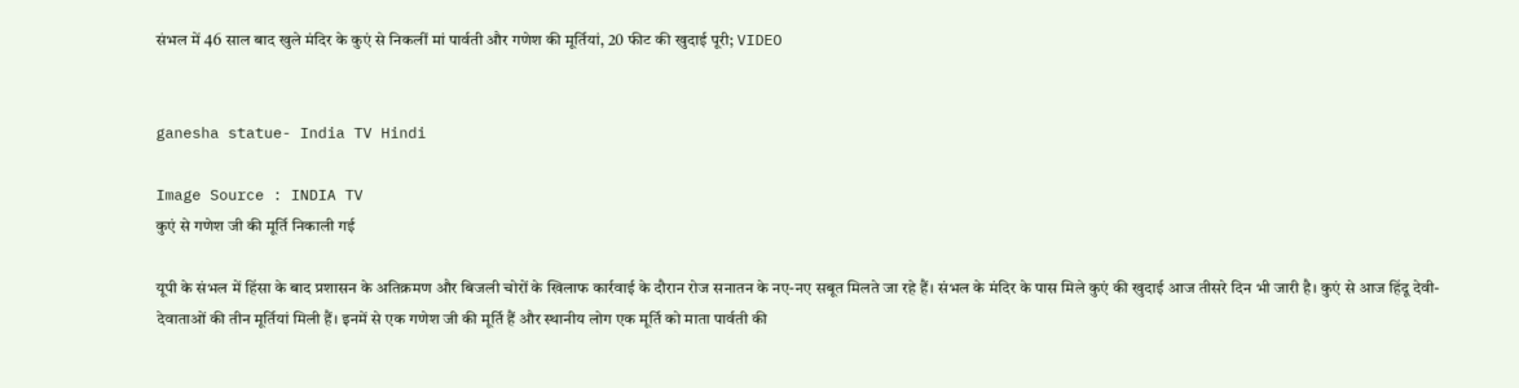संभल में 46 साल बाद खुले मंदिर के कुएं से निकलीं मां पार्वती और गणेश की मूर्तियां, 20 फीट की खुदाई पूरी; VIDEO


ganesha statue- India TV Hindi

Image Source : INDIA TV
कुएं से गणेश जी की मूर्ति निकाली गई

यूपी के संभल में हिंसा के बाद प्रशासन के अतिक्रमण और बिजली चोरों के खिलाफ कार्रवाई के दौरान रोज सनातन के नए-नए सबूत मिलते जा रहे हैं। संभल के मंदिर के पास मिले कुएं की खुदाई आज तीसरे दिन भी जारी है। कुएं से आज हिंदू देवी-देवाताओं की तीन मूर्तियां मिली हैं। इनमें से एक गणेश जी की मूर्ति हैं और स्थानीय लोग एक मूर्ति को माता पार्वती की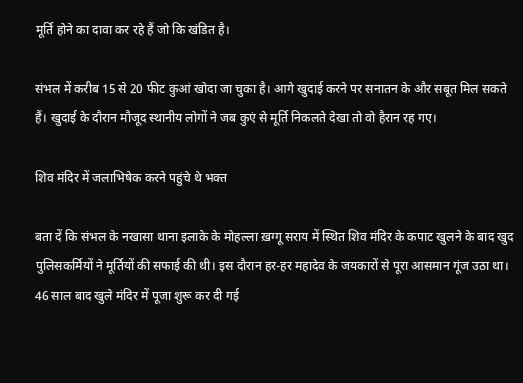मूर्ति होने का दावा कर रहे हैं जो कि खंडित है।

संभल में करीब 15 से 20 फीट कुआं खोदा जा चुका है। आगे खुदाई करने पर सनातन के और सबूत मिल सकते हैं। खुदाई के दौरान मौजूद स्थानीय लोगों ने जब कुएं से मूर्ति निकलते देखा तो वो हैरान रह गए।

शिव मंदिर में जलाभिषेक करने पहुंचे थे भक्त

बता दें कि संभल के नखासा थाना इलाके के मोहल्ला ख़ग्गू सराय में स्थित शिव मंदिर के कपाट खुलने के बाद खुद पुलिसकर्मियों ने मूर्तियों की सफाई की थी। इस दौरान हर-हर महादेव के जयकारों से पूरा आसमान गूंज उठा था। 46 साल बाद खुले मंदिर में पूजा शुरू कर दी गई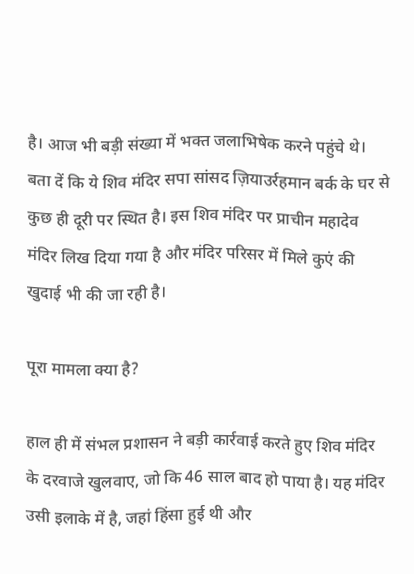है। आज भी बड़ी संख्या में भक्त जलाभिषेक करने पहुंचे थे। बता दें कि ये शिव मंदिर सपा सांसद ज़ियाउर्रहमान बर्क के घर से कुछ ही दूरी पर स्थित है। इस शिव मंदिर पर प्राचीन महादेव मंदिर लिख दिया गया है और मंदिर परिसर में मिले कुएं की खुदाई भी की जा रही है।

पूरा मामला क्या है?

हाल ही में संभल प्रशासन ने बड़ी कार्रवाई करते हुए शिव मंदिर के दरवाजे खुलवाए, जो कि 46 साल बाद हो पाया है। यह मंदिर उसी इलाके में है, जहां हिंसा हुई थी और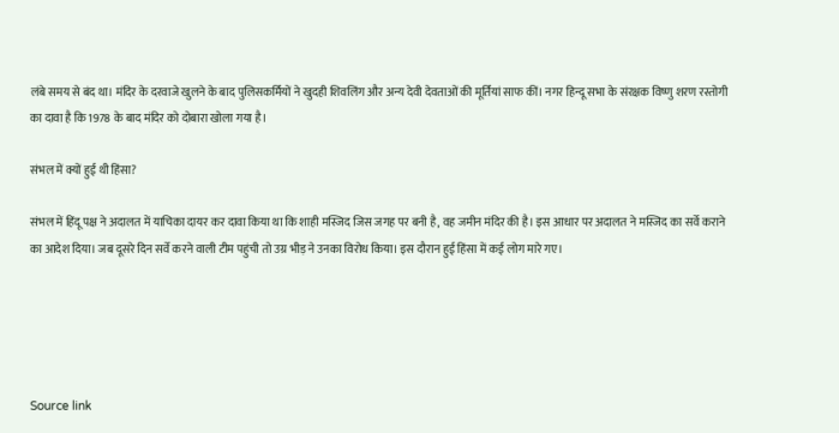लंबे समय से बंद था। मंदिर के दरवाजे खुलने के बाद पुलिसकर्मियों ने खुदही शिवलिंग और अन्य देवी देवताओं की मूर्तियां साफ कीं। नगर हिन्दू सभा के संरक्षक विष्णु शरण रस्तोगी का दावा है कि 1978 के बाद मंदिर को दोबारा खोला गया है।

संभल में क्यों हुई थी हिंसा?

संभल में हिंदू पक्ष ने अदालत में याचिका दायर कर दावा किया था कि शाही मस्जिद जिस जगह पर बनी है, वह जमीन मंदिर की है। इस आधार पर अदालत ने मस्जिद का सर्वे कराने का आदेश दिया। जब दूसरे दिन सर्वे करने वाली टीम पहुंची तो उग्र भीड़ ने उनका विरोध किया। इस दौरान हुई हिंसा में कई लोग मारे गए।





Source link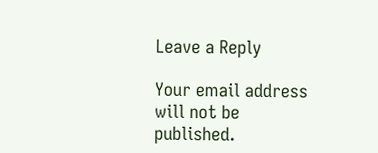Leave a Reply

Your email address will not be published.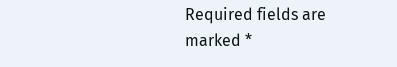Required fields are marked *